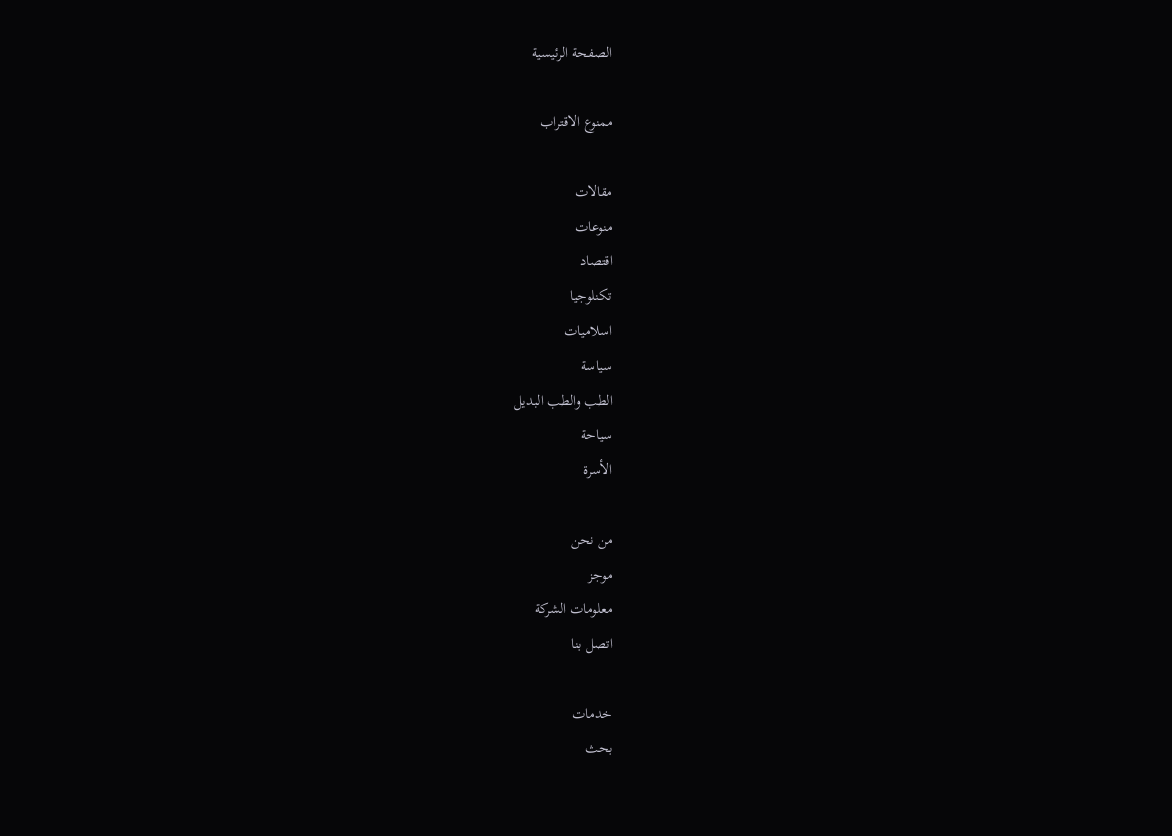الصفحة الرئيسية

ممنوع الاقتراب

مقالات
منوعات
اقتصاد
تكنلوجيا
اسلاميات
سياسة
الطب والطب البديل
سياحة
الأسرة

من نحن
موجز
معلومات الشركة
اتصل بنا

خدمات
بحث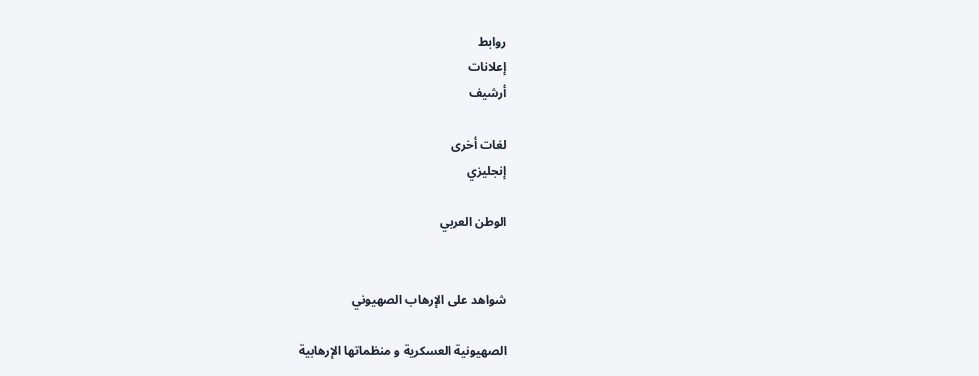روابط
إعلانات
أرشيف

لغات أخرى
إنجليزي

الوطن العربي


شواهد على الإرهاب الصهيوني

الصهيونية العسكرية و منظماتها الإرهابية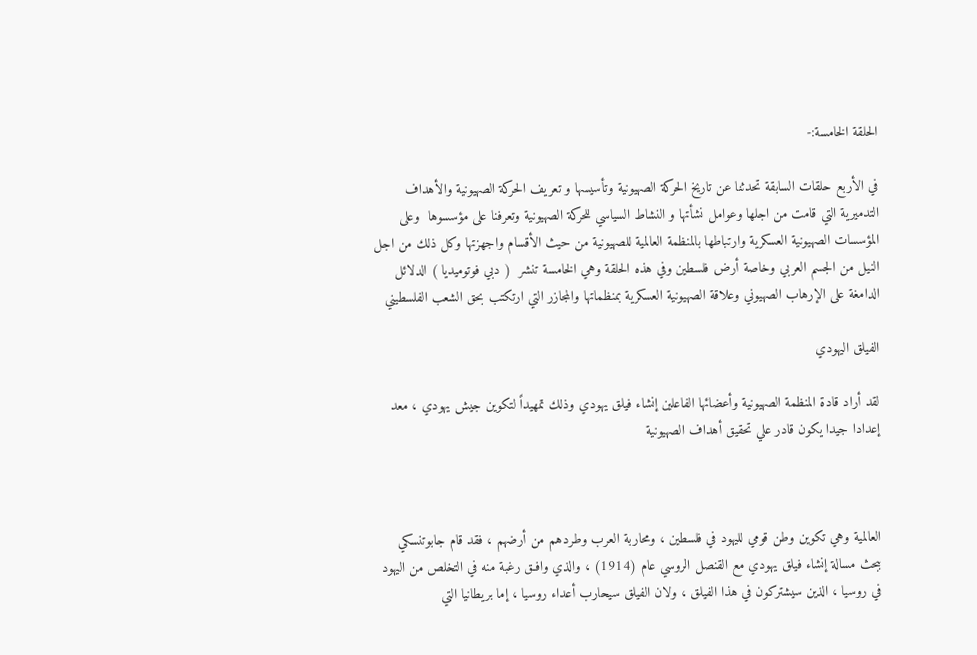الحلقة الخامسة:-

في الأربع حلقات السابقة تحدثنا عن تاريخ الحركة الصهيونية وتأسيسها و تعريف الحركة الصهيونية والأهداف التدميرية التي قامت من اجلها وعوامل نشأتها و النشاط السياسي للحركة الصهيونية وتعرفنا على مؤسسوها  وعلى المؤسسات الصهيونية العسكرية وارتباطها بالمنظمة العالمية للصهيونية من حيث الأقسام واجهزتها وكل ذلك من اجل النيل من الجسم العربي وخاصة أرض فلسطين وفي هذه الحلقة وهي الخامسة تنشر  ( دبي فوتوميديا ) الدلائل الدامغة على الإرهاب الصهيوني وعلاقة الصهيونية العسكرية بمنظماتها والمجازر التي ارتكتب بحق الشعب الفلسطيني

الفيلق اليهودي

لقد أراد قادة المنظمة الصهيونية وأعضائها الفاعلين إنشاء فيلق يهودي وذلك تمهيداً لتكوين جيش يهودي ، معد إعدادا جيدا يكون قادر علي تحقيق أهداف الصهيونية



العالمية وهي تكوين وطن قومي لليهود في فلسطين ، ومحاربة العرب وطردهم من أرضهم ، فقد قام جابوتنسكي ببحث مسالة إنشاء فيلق يهودي مع القنصل الروسي عام (1914) ، والذي وافـق رغبة منه في التخلص من اليهود في روسيا ، الذين سيشتركون في هذا الفيلق ، ولان الفيلق سيحارب أعداء روسيا ، إما بريطانيا التي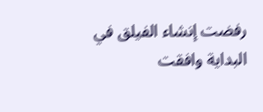رفضت إنشاء الفيلق في البداية وافقت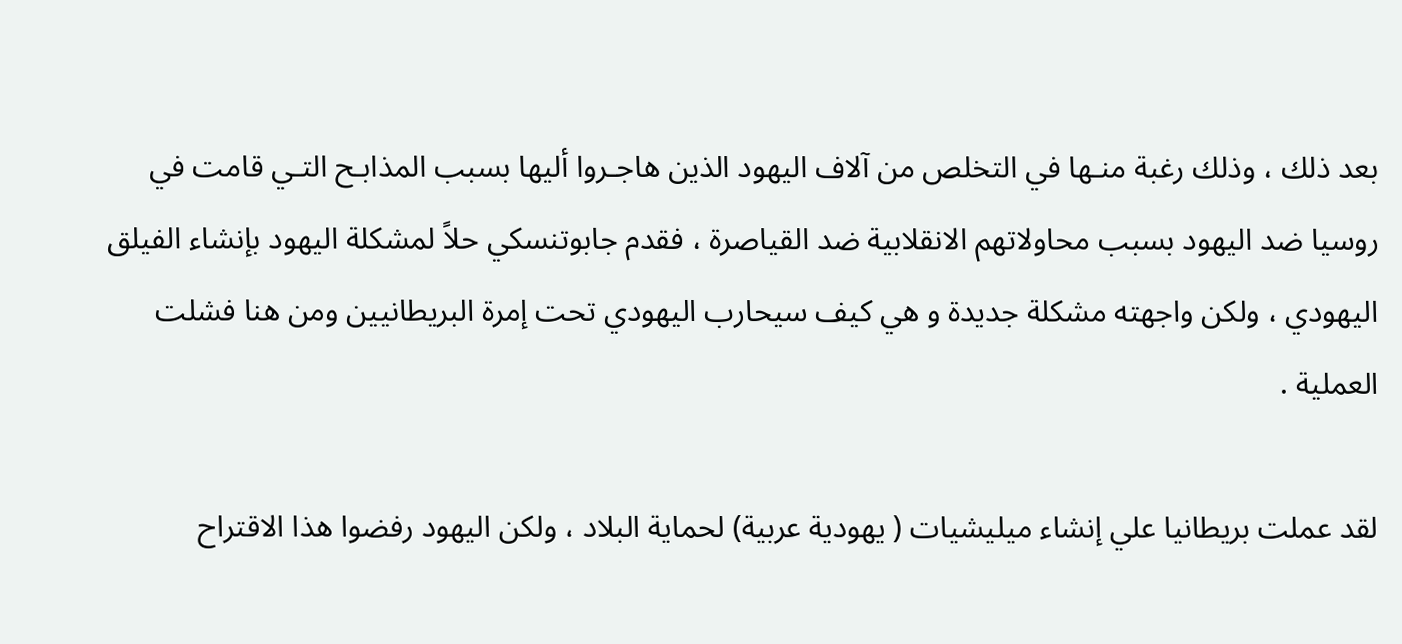بعد ذلك ، وذلك رغبة منـها في التخلص من آلاف اليهود الذين هاجـروا أليها بسبب المذابـح التـي قامت في روسيا ضد اليهود بسبب محاولاتهم الانقلابية ضد القياصرة ، فقدم جابوتنسكي حلاً لمشكلة اليهود بإنشاء الفيلق اليهودي ، ولكن واجهته مشكلة جديدة و هي كيف سيحارب اليهودي تحت إمرة البريطانيين ومن هنا فشلت العملية .

لقد عملت بريطانيا علي إنشاء ميليشيات ( يهودية عربية) لحماية البلاد ، ولكن اليهود رفضوا هذا الاقتراح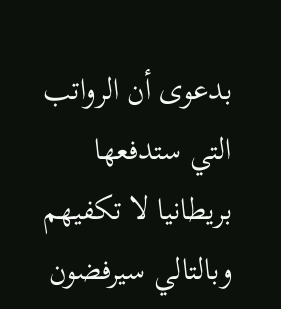بدعوى أن الرواتب التي ستدفعها بريطانيا لا تكفيهم وبالتالي سيرفضون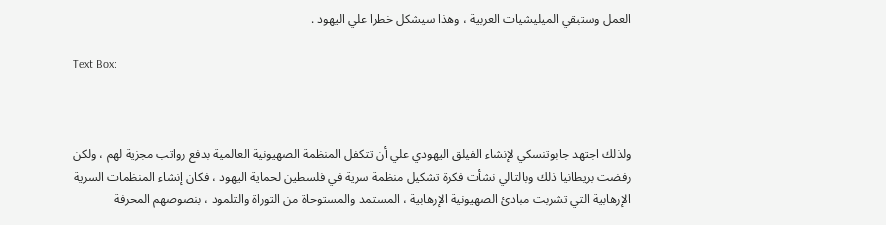العمل وستبقي الميليشيات العربية ، وهذا سيشكل خطرا علي اليهود .

Text Box:



ولذلك اجتهد جابوتنسكي لإنشاء الفيلق اليهودي علي أن تتكفل المنظمة الصهيونية العالمية بدفع رواتب مجزية لهم ، ولكن رفضت بريطانيا ذلك وبالتالي نشأت فكرة تشكيل منظمة سرية في فلسطين لحماية اليهود ، فكان إنشاء المنظمات السرية الإرهابية التي تشربت مبادئ الصهيونية الإرهابية ، المستمد والمستوحاة من التوراة والتلمود ، بنصوصهم المحرفة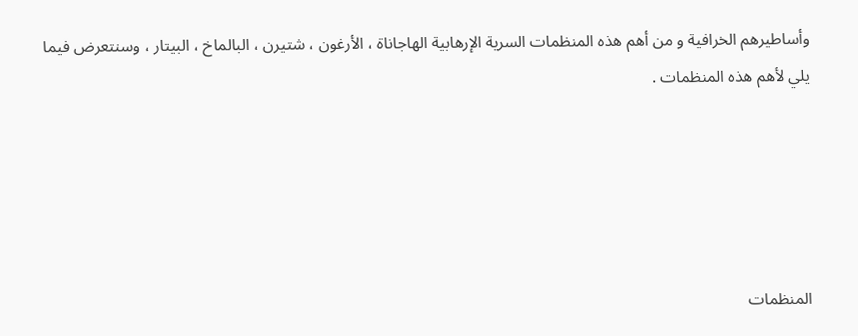وأساطيرهم الخرافية و من أهم هذه المنظمات السرية الإرهابية الهاجاناة ، الأرغون ، شتيرن ، البالماخ ، البيتار ، وسنتعرض فيما يلي لأهم هذه المنظمات .





المنظمات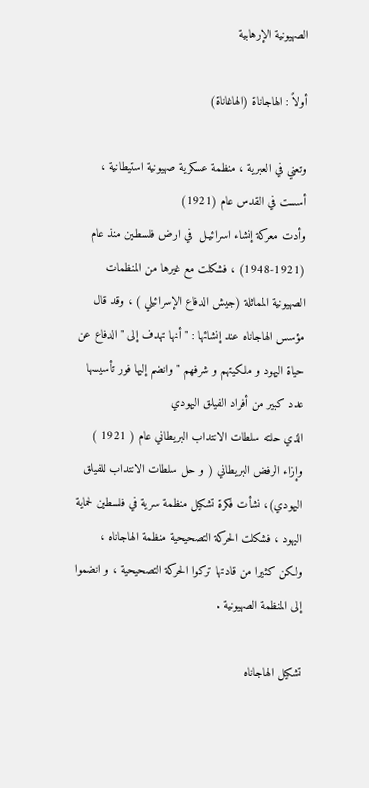الصهيونية الإرهابية

أولاً : الهاجاناة (الهاغاناة)

وتعني في العبرية ، منظمة عسكرية صهيونية استيطانية ، أسست في القدس عام (1921)
وأدت معركة إنشاء اسرائيـل  في ارض فلسطـين منذ عام (1921-1948) ، فشكلت مع غيرها من المنظمات الصهيونية المماثلة (جيش الدفاع الإسرائيلي ) ، وقد قال مؤسس الهاجاناه عند إنشائها : "أنها تهدف إلى "الدفاع عن حياة اليهود و ملكيتهم و شرفهم " وانضم إليها فور تأسيسها عدد كبير من أفراد الفيلق اليهودي
الذي حلته سلطات الانتداب البريطاني عام ( 1921 ) وإزاء الرفض البريطاني ( و حل سلطات الانتداب للفيلق اليهودي)، نشأت فكرة تشكيل منظمة سرية في فلسطين لحماية اليهود ، فشكلت الحركة التصحيحية منظمة الهاجاناه ، ولكن كثيرا من قادتها تركوا الحركة التصحيحية ، و انضموا إلى المنظمة الصهيونية .

تشكيل الهاجاناه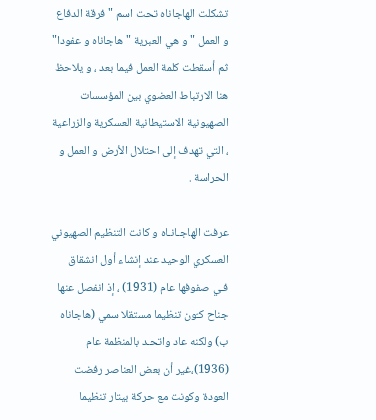تشكلت الهاجاناه تحت اسم "فرقة الدفاع و العمل " و هي العبرية "هاجاناه و عفودا" ثم أسقطت كلمة العمل فيما بعد ، و يلاحظ هنا الارتباط العضوي بين المؤسسات الصهيونية الاستيطانية العسكرية والزراعية ، التي تهدف إلى احتلال الأرض و العمل و الحراسة .

عرفت الهاجـانـاه و كانت التنظيم الصهيوني العسكري الوحيد عند إنشاء أول انشقاق فـي صفوفها عام (1931) ، إذ انفصل عنها جناح كـّون تنظيما مستقلا سمي (هاجاناه ب) ولكنه عاد واتحـد بالمنظمة عام (1936)،غير أن بعض العناصر رفضت العودة وكونت مع حركة بيتار تنظيما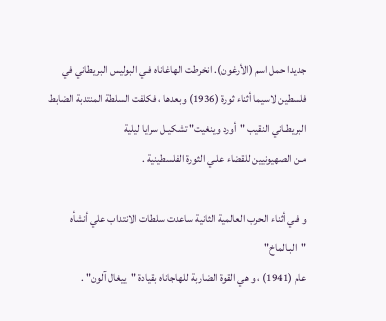جديدا حمل اسم (الأرغون). انخرطت الهاغاناه فـي البوليس البريطاني في فلسطين لاسيما أثناء ثورة (1936) وبعدها ، فكلفت السلطة المنتدبة الضابط البريطـاني النقيب "أورد وينغيت" تشكيـل سرايا ليلية
مـن الصهيونيين للقضاء علـي الثورة الفلسطينية .

و فـي أثناء الحرب العالمية الثانية ساعدت سلطات الانتداب علي أنشأه "البـالماخ"
عام (1941) ، و هي القوة الضاربة للهاجاناه بقيادة "ييغال آلون" .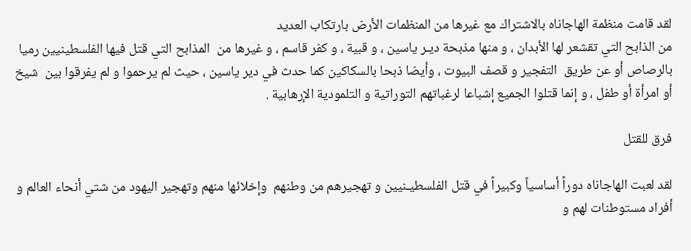لقد قامت منظمة الهاجاناه بالاشتراك مع غيرها من المنظمات الأرض بارتكاب العديد
من الذابح التي تقشعر لها الأبدان ، و منها مذبحة ديـر ياسين ، و قبية ، و كفر قاسم ، و غيرها من  المذابح التي قتل فيها الفلسطينيين رميا بالرصاص أو عن طريق  التفجير و قصف البيوت ، وأيضا ذبحا بالسكاكين كما حدث في دير ياسين ، حيث لم يرحموا و لم يفرقوا بين  شيخ أو امرأة أو طفل ، و إنما قتلوا الجميع إشباعا لرغباتهم التوراتية و التلمودية الإرهابية .

فرق للقتل

لقد لعبت الهاجاناه دوراً أساسياً وكبيراً في قتل الفلسطيـنيين و تهجيرهم من وطنهم  وإخلائها منهم وتهجير اليهود من شتي أنحاء العالم و أفراد مستوطنات لهم و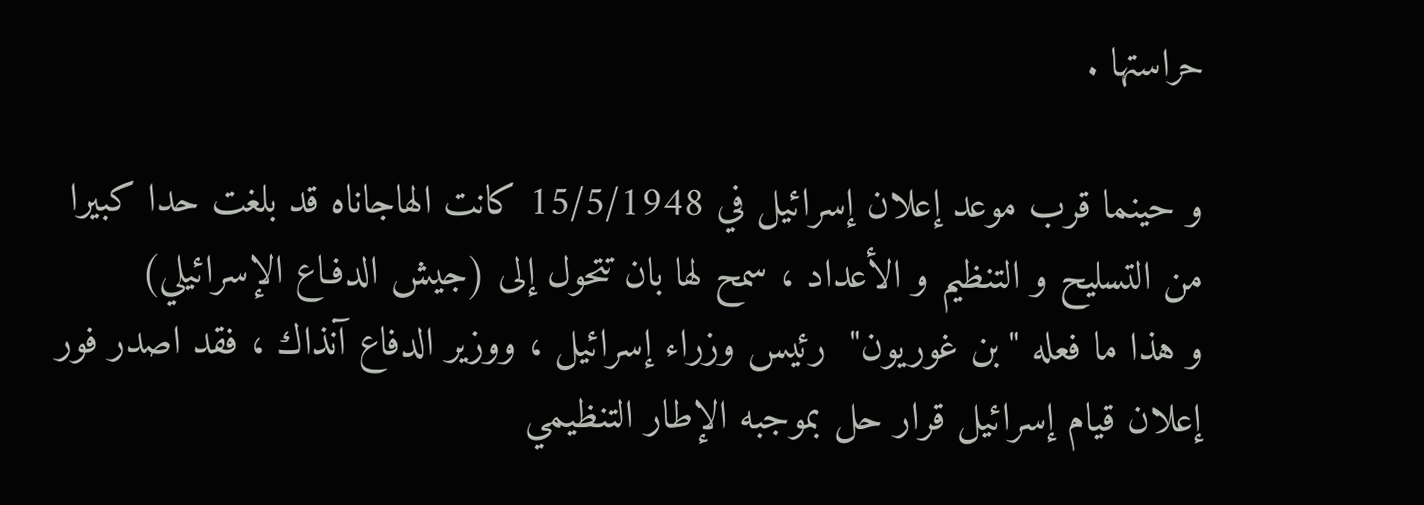حراستها .

و حينما قرب موعد إعلان إسرائيل في 15/5/1948 كانت الهاجاناه قد بلغت حدا كبيرا
من التسليح و التنظيم و الأعداد ، سمح لها بان تتحول إلى (جيش الدفـاع الإسرائيلي)
و هذا ما فعله "بن غوريون"  رئيس وزراء إسرائيل ، ووزير الدفاع آنذاك ، فقد اصدر فور
إعلان قيام إسرائيل قرار حل بموجبه الإطار التنظيمي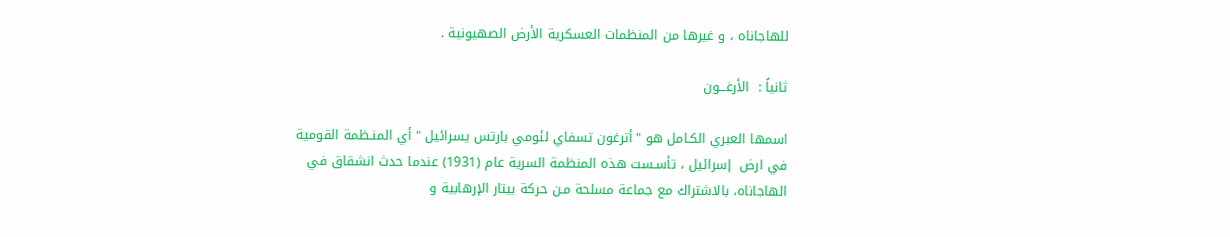للهاجاناه ، و غيرها من المنظمات العسكرية الأرض الصهيونية .

ثانياً :  الأرغـــون

اسمها العبري الكـامل هو "أترغون تسفاي لئومي بارتس يسرائيل " أي المنـظمة القومية في ارض  إسرائيل ، تأسـست هذه المنظمة السرية عام (1931) عندما حدث انشقاق في الهاجاناه، بالاشتراك مع جماعة مسلحة مـن حركة بيتار الإرهابية و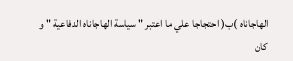الهاجاناه )ب( احتجاجا علي ما اعتبر " سياسة الهاجاناه الدفاعية " و كان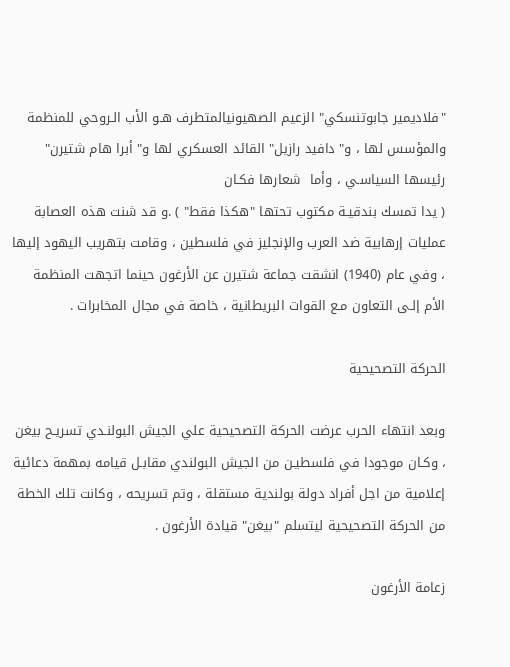"فلاديمير جابوتنسكي" الزعيم الصهيونيالمتطرف هـو الأب الـروحي للمنظمة والمؤسس لها ، و" دافيد رازيل" القائد العسكري لها و" أبرا هام شتيرن" رئيسها السياسـي ، وأما  شعارها فكـان
( يدا تمسك بندقيـة مكتوب تحتها "هكذا فقط" ) .و قد شنت هذه العصابة عمليات إرهابية ضد العرب والإنجليز في فلسطين ، وقامت بتهريب اليهود إليها ، وفي عام (1940) انشقت جماعة شتيرن عن الأرغون حينما اتجهت المنظمة الأم إلـى التعاون مـع القوات البريطانية ، خاصة في مجال المخابرات .

الحركة التصحيحية

وبعد انتهاء الحرب عرضت الحركة التصحيحية علي الجيش البولنـدي تسريـح بيغن ، وكـان موجودا في فلسطيـن من الجيش البولندي مقابـل قيامه بمهمة دعائية إعلامية من اجل أفراد دولة بولندية مستقلة ، وتم تسريحه ، وكانت تلك الخطة من الحركة التصحيحية ليتسلم "بيغن" قيادة الأرغون .

زعامة الأرغون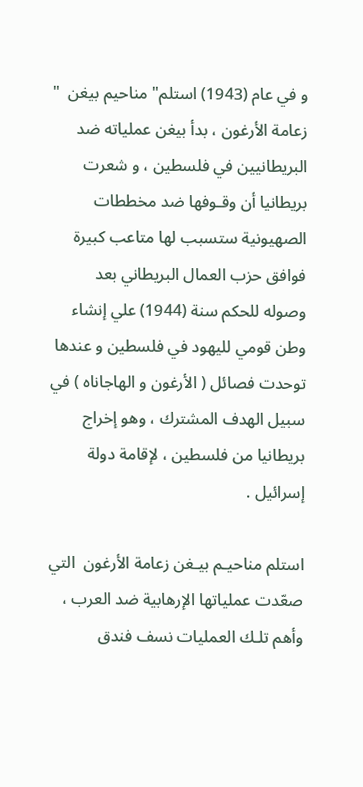و في عام (1943) استلم" مناحيم بيغن  " زعامة الأرغون ، بدأ بيغن عملياته ضد البريطانيين في فلسطين ، و شعرت بريطانيا أن وقـوفها ضد مخططات الصهيونية ستسبب لها متاعب كبيرة فوافق حزب العمال البريطاني بعد وصوله للحكم سنة (1944) علي إنشاء وطن قومي لليهود في فلسطين و عندها توحدت فصائل ( الأرغون و الهاجاناه ) في سبيل الهدف المشترك ، وهو إخراج بريطانيا من فلسطين ، لإقامة دولة إسرائيل .

استلم مناحيـم بيـغن زعامة الأرغون  التي صعّدت عملياتها الإرهابية ضد العرب ،
وأهم تلـك العمليات نسف فندق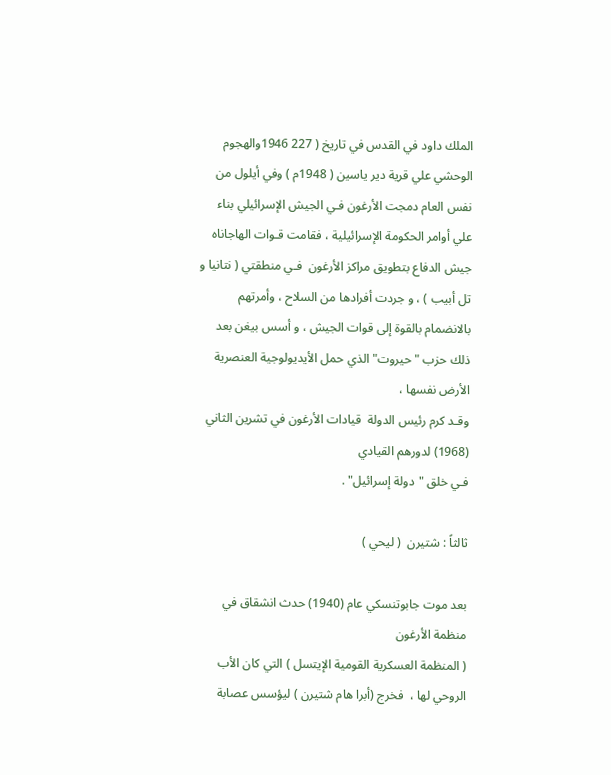الملك داود في القدس في تاريخ ( 227 1946والهجوم الوحشي علي قرية دير ياسين ( 1948م ) وفي أيلول من نفس العام دمجت الأرغون فـي الجيش الإسرائيلي بناء علي أوامر الحكومة الإسرائيلية ، فقامت قـوات الهاجاناه جيش الدفاع بتطويق مراكز الأرغون  فـي منطقتي ( نتانيا و تل أبيب ) ، و جردت أفرادها من السلاح ، وأمرتهم بالانضمام بالقوة إلى قوات الجيش ، و أسس بيغن بعد ذلك حزب "حيروت" الذي حمل الأيديولوجية العنصرية الأرض نفسها ،
وقـد كرم رئيس الدولة  قيادات الأرغون في تشرين الثاني (1968) لدورهم القيادي
فـي خلق "دولة إسرائيل" .

ثالثاً : شتيرن  ( ليحي )

بعد موت جابوتنسكي عام (1940) حدث انشقاق في منظمة الأرغون
( المنظمة العسكرية القومية الإيتسل ) التي كان الأب الروحي لها ،  فخرج (أبرا هام شتيرن ) ليؤسس عصابة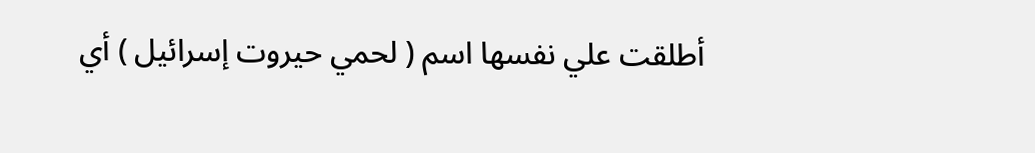أطلقت علي نفسها اسم ( لحمي حيروت إسرائيل ) أي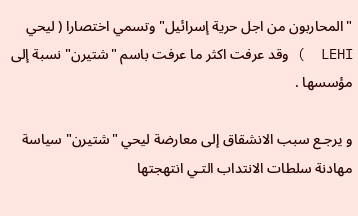"المحاربون من اجل حرية إسرائيل" وتسمي اختصارا ( ليحي
LEHI  ) وقد عرفت اكثر ما عرفت باسم "شتيرن" نسبة إلى مؤسسها .

و يرجـع سبب الانشقاق إلى معارضة ليحي "شتيرن" سياسة مهادنة سلطات الانتداب التـي انتهجتها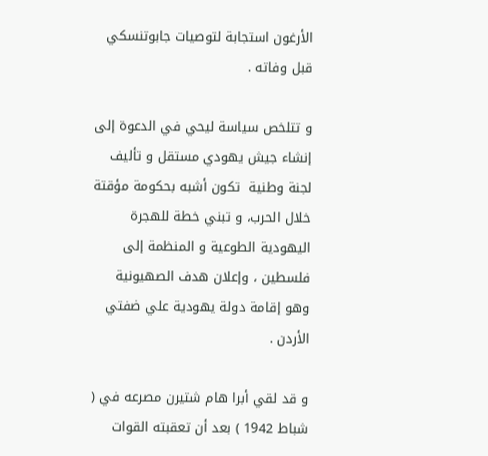الأرغون استجابة لتوصيات جابوتنسكي قبل وفاته .

و تتلخص سياسة ليحي في الدعوة إلى إنشاء جيش يهودي مستقل و تأليف  لجنة وطنية  تكون أشبه بحكومة مؤقتة خلال الحرب، و تبني خطة للهجرة اليهودية الطوعية و المنظمة إلى فلسطين ، وإعلان هدف الصهيونية وهو إقامة دولة يهودية علي ضفتي الأردن .

و قد لقي أبرا هام شتيرن مصرعه في ( شباط 1942 ) بعد أن تعقبته القوات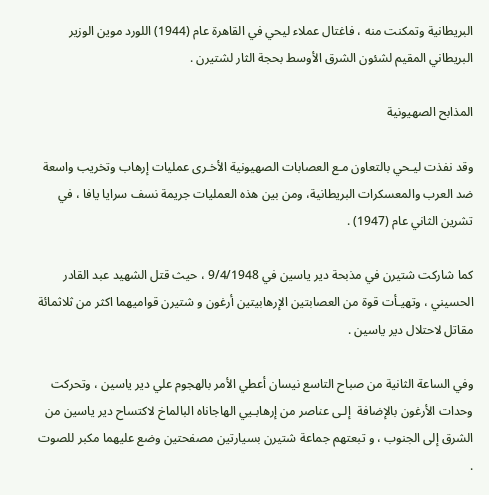البريطانية وتمكنت منه ، فاغتال عملاء ليحي في القاهرة عام (1944) اللورد موين الوزير البريطاني المقيم لشئون الشرق الأوسط بحجة الثار لشتيرن .

المذابح الصهيونية

وقد نفذت ليـحي بالتعاون مـع العصابات الصهيونية الأخـرى عمليات إرهاب وتخريب واسعة ضد العرب والمعسكرات البريطانية، ومن بين هذه العمليات جريمة نسف سرايا يافا ، في تشرين الثاني عام (1947) .

كما شاركت شتيرن في مذبحة دير ياسين في 9/4/1948 ، حيث قتل الشهيد عبد القادر الحسيني ، وتهيـأت قوة من العصابتين الإرهابيتين أرغون و شتيرن قواميهما اكثر من ثلاثمائة مقاتل لاحتلال دير ياسين .

وفي الساعة الثانية من صباح التاسع نيسان أعطي الأمر بالهجوم علي دير ياسين ، وتحركت وحدات الأرغون بالإضافة  إلـى عناصر من إرهابـيي الهاجاناه البالماخ لاكتساح دير ياسين من الشرق إلى الجنوب ، و تبعتهم جماعة شتيرن بسيارتين مصفحتين وضع عليهما مكبر للصوت .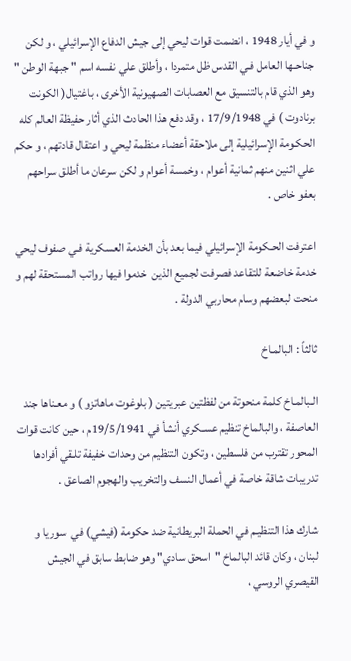و في أيار 1948 ، انضمت قوات ليحي إلى جيش الدفاع الإسرائيلي ، و لكن جناحـها العامل فـي القدس ظل متمردا ، وأطلق علي نفسه اسم " جبهة الوطن " وهو الذي قام بالتنسيق مع العصابات الصهيونية الأخرى ، باغتيال( الكونت برنادوت ) في 17/9/1948 ، وقد دفع هذا الحادث الذي أثار حفيظة العالم كله الحكـومة الإسرائيلية إلى ملاحقة أعضاء منظمة ليحي و اعتقال قادتهم ، و حكم علي اثنين منهم ثمانية أعوام ، وخمسة أعوام و لكن سرعان ما أطلق سراحهم بعفو خاص .

اعترفت الحـكومة الإسرائيلي فيما بعد بأن الخدمة العسكرية فـي صفوف ليحي خدمة خاضعة للتقاعد فصرفت لجميع الذين  خدموا فيها رواتب المستحقة لهم و منحت لبعضهم وسام محاربي الدولة .

ثالثاً : البالمـاخ

الـبالمـاخ كلمة منحوتة من لفظتين عبريتين ( بلوغوت ماهاتزو ) و معـناها جند العاصفة ، والبالماخ تنظيم عسـكري أنشأ في 19/5/1941م ، حين كانت قوات المحور تقترب من فلسطين ، وتكون التنظيم من وحدات خفيفة تلـقي أفرادها تدريبات شاقة خاصة في أعمال النسف والتخريب والهجوم الصاعق .

شارك هذا التنظيـم في الحملة البريطانية ضد حكومة (فيشي) في  سوريا و لبنان ، وكان قائد البالماخ "اسحق سادي" وهو ضابط سابق في الجيش القيصري الروسي ،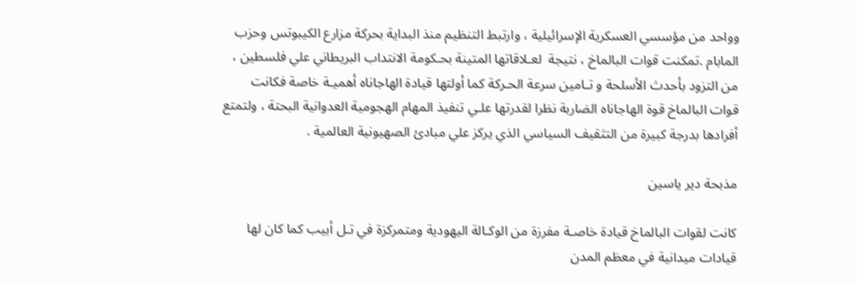وواحد من مؤسسي العسكرية الإسرائيلية ، وارتبط التنظيم منذ البداية بحركة مزارع الكيبوتس وحزب المابام .تمكنت قوات البالماخ ، نتيجة  لعـلاقاتها المتينة بحـكومة الانتداب البريطاني علي فلسطين ، من التزود بأحدث الأسلحة و تـامين سرعة الحـركة كما أولتها قيادة الهاجاناه أهميـة خاصة فكانت قوات البالماخ قوة الهاجاناه الضاربة نظرا لقدرتها علـي تنفيذ المهام الهجومية العدوانية البحتة ، ولتمتع أفرادها بدرجة كبيرة من التثقيف السياسي الذي يركز علي مبادئ الصهيونية العالمية .

مذبحة دير ياسين

كانت لقوات البالماخ قيادة خاصـة مفرزة من الوكـالة اليهودية ومتمركزة في تـل أبيب كما كان لها قيادات ميدانية في معظم المدن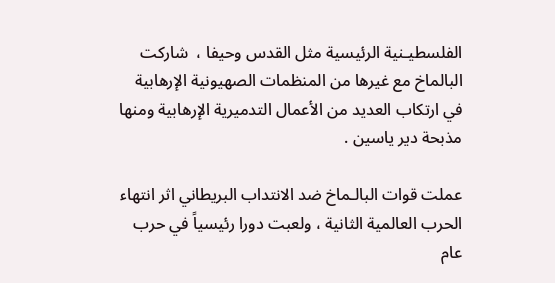الفلسطيـنية الرئيسية مثل القدس وحيفا ،  شاركت البالماخ مع غيرها من المنظمات الصهيونية الإرهابية في ارتكاب العديد من الأعمال التدميرية الإرهابية ومنها مذبحة دير ياسين .

عملت قوات البالـماخ ضد الانتداب البريطاني اثر انتهاء الحرب العالمية الثانية ، ولعبت دورا رئيسياً في حرب عام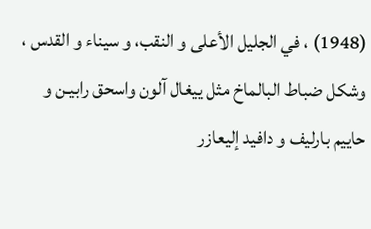(1948) ، في الجليل الأعلى و النقب، و سيناء و القدس ، وشكل ضباط البالماخ مثل ييغال آلون واسحق رابيـن و حاييم بارليف و دافيد إليعازر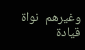وغيرهم  نواة  قيادة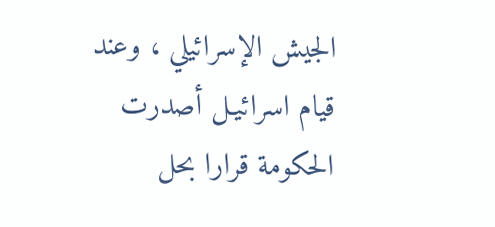الجيش الإسرائيلي ، وعند قيام اسرائيـل أصدرت الحكومة قرارا بحل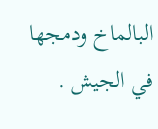البالماخ ودمجها في الجيش .